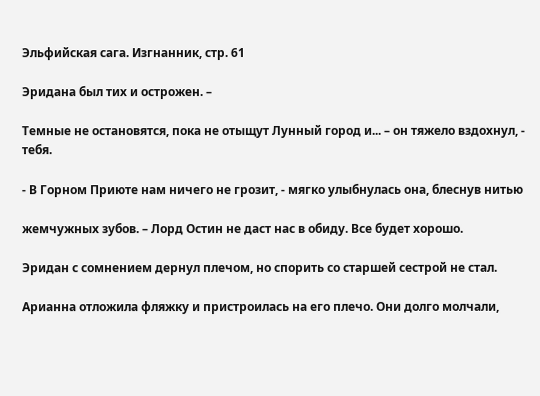Эльфийская сага. Изгнанник, стр. 61

Эридана был тих и острожен. –

Темные не остановятся, пока не отыщут Лунный город и... – он тяжело вздохнул, - тебя.

- В Горном Приюте нам ничего не грозит, - мягко улыбнулась она, блеснув нитью

жемчужных зубов. – Лорд Остин не даст нас в обиду. Все будет хорошо.

Эридан с сомнением дернул плечом, но спорить со старшей сестрой не стал.

Арианна отложила фляжку и пристроилась на его плечо. Они долго молчали,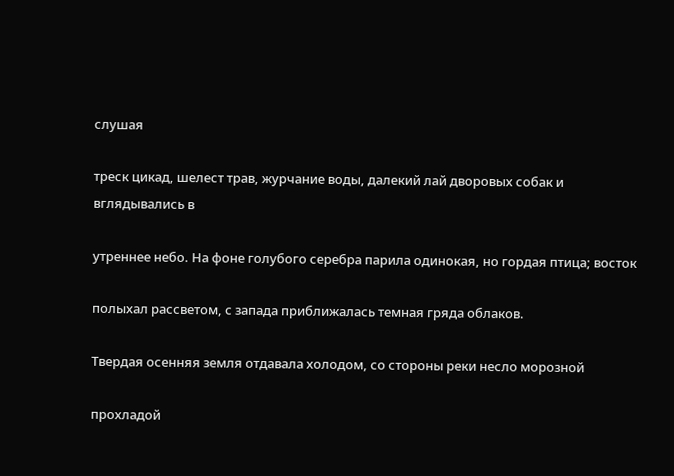слушая

треск цикад, шелест трав, журчание воды, далекий лай дворовых собак и вглядывались в

утреннее небо. На фоне голубого серебра парила одинокая, но гордая птица; восток

полыхал рассветом, с запада приближалась темная гряда облаков.

Твердая осенняя земля отдавала холодом, со стороны реки несло морозной

прохладой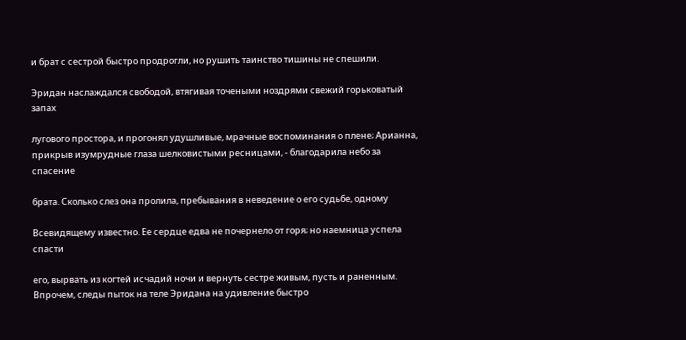и брат с сестрой быстро продрогли, но рушить таинство тишины не спешили.

Эридан наслаждался свободой, втягивая точеными ноздрями свежий горьковатый запах

лугового простора, и прогонял удушливые, мрачные воспоминания о плене; Арианна, прикрыв изумрудные глаза шелковистыми ресницами, - благодарила небо за спасение

брата. Сколько слез она пролила, пребывания в неведение о его судьбе, одному

Всевидящему известно. Ее сердце едва не почернело от горя; но наемница успела спасти

его, вырвать из когтей исчадий ночи и вернуть сестре живым, пусть и раненным. Впрочем, следы пыток на теле Эридана на удивление быстро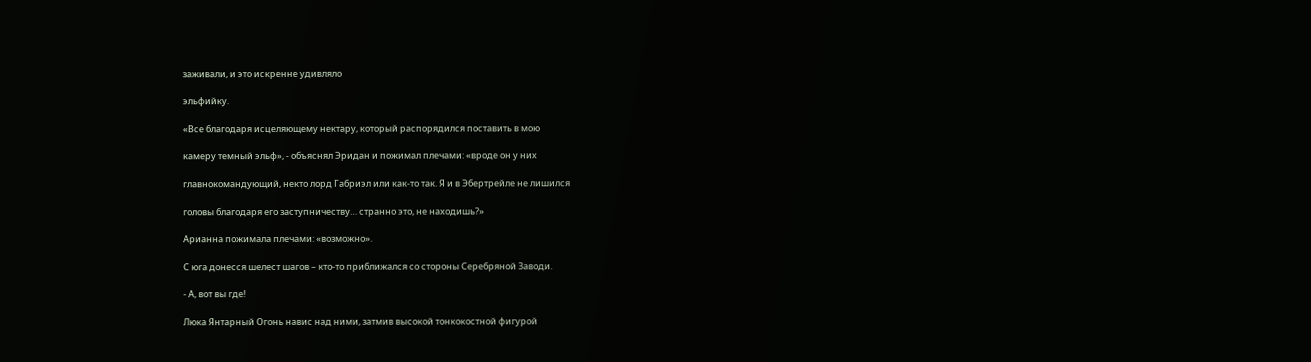заживали, и это искренне удивляло

эльфийку.

«Все благодаря исцеляющему нектару, который распорядился поставить в мою

камеру темный эльф», - объяснял Эридан и пожимал плечами: «вроде он у них

главнокомандующий, некто лорд Габриэл или как-то так. Я и в Эбертрейле не лишился

головы благодаря его заступничеству… странно это, не находишь?»

Арианна пожимала плечами: «возможно».

С юга донесся шелест шагов – кто-то приближался со стороны Серебряной Заводи.

- А, вот вы где!

Люка Янтарный Огонь навис над ними, затмив высокой тонкокостной фигурой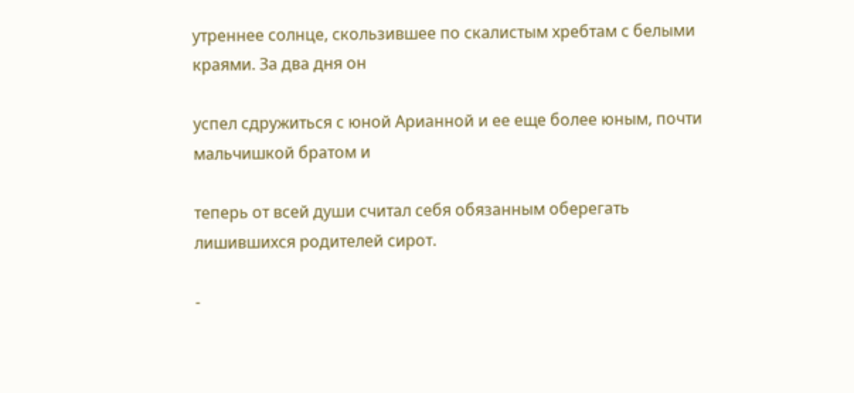утреннее солнце, скользившее по скалистым хребтам с белыми краями. За два дня он

успел сдружиться с юной Арианной и ее еще более юным, почти мальчишкой братом и

теперь от всей души считал себя обязанным оберегать лишившихся родителей сирот.

-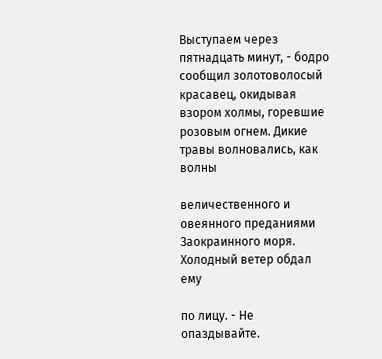Выступаем через пятнадцать минут, - бодро сообщил золотоволосый красавец, окидывая взором холмы, горевшие розовым огнем. Дикие травы волновались, как волны

величественного и овеянного преданиями Заокраинного моря. Холодный ветер обдал ему

по лицу. - Не опаздывайте.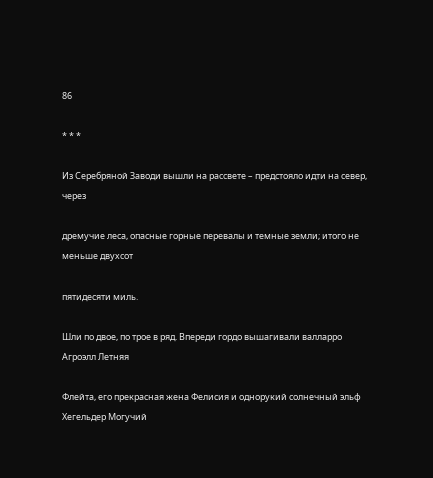86

* * *

Из Серебряной Заводи вышли на рассвете – предстояло идти на север, через

дремучие леса, опасные горные перевалы и темные земли; итого не меньше двухсот

пятидесяти миль.

Шли по двое, по трое в ряд. Впереди гордо вышагивали валларро Агроэлл Летняя

Флейта, его прекрасная жена Фелисия и однорукий солнечный эльф Хегельдер Могучий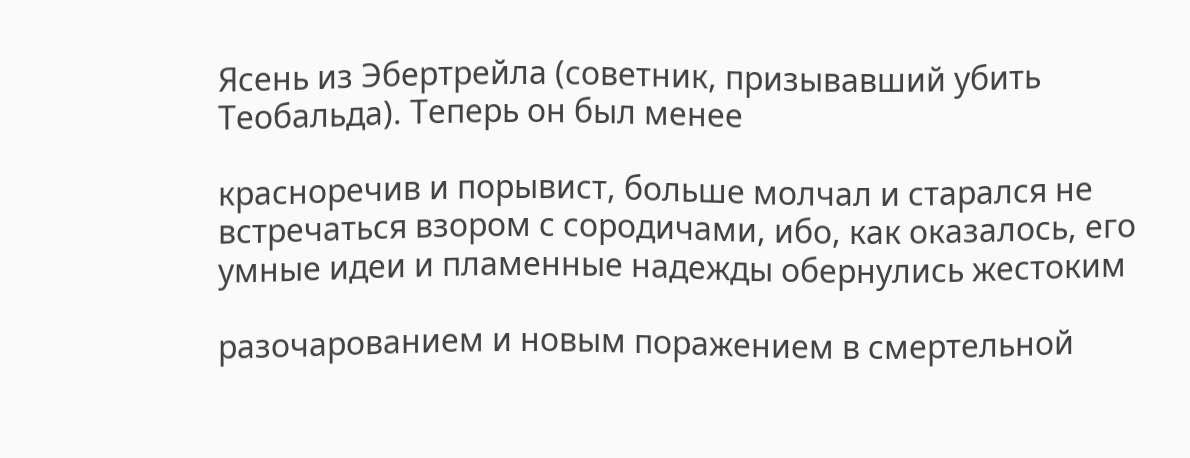Ясень из Эбертрейла (советник, призывавший убить Теобальда). Теперь он был менее

красноречив и порывист, больше молчал и старался не встречаться взором с сородичами, ибо, как оказалось, его умные идеи и пламенные надежды обернулись жестоким

разочарованием и новым поражением в смертельной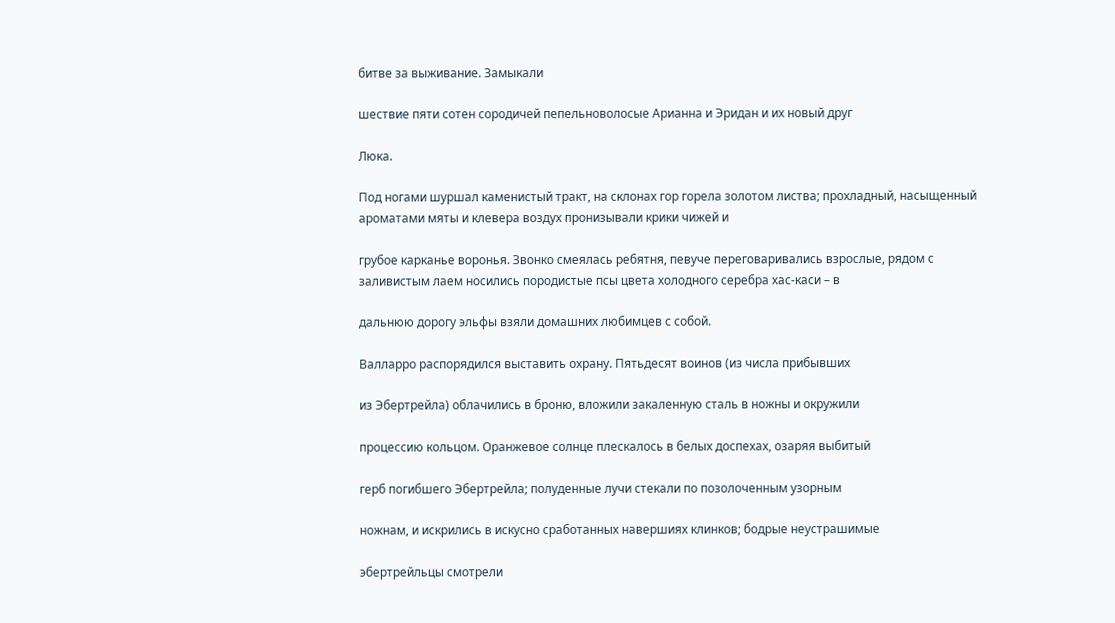битве за выживание. Замыкали

шествие пяти сотен сородичей пепельноволосые Арианна и Эридан и их новый друг

Люка.

Под ногами шуршал каменистый тракт, на склонах гор горела золотом листва; прохладный, насыщенный ароматами мяты и клевера воздух пронизывали крики чижей и

грубое карканье воронья. Звонко смеялась ребятня, певуче переговаривались взрослые, рядом с заливистым лаем носились породистые псы цвета холодного серебра хас-каси – в

дальнюю дорогу эльфы взяли домашних любимцев с собой.

Валларро распорядился выставить охрану. Пятьдесят воинов (из числа прибывших

из Эбертрейла) облачились в броню, вложили закаленную сталь в ножны и окружили

процессию кольцом. Оранжевое солнце плескалось в белых доспехах, озаряя выбитый

герб погибшего Эбертрейла; полуденные лучи стекали по позолоченным узорным

ножнам, и искрились в искусно сработанных навершиях клинков; бодрые неустрашимые

эбертрейльцы смотрели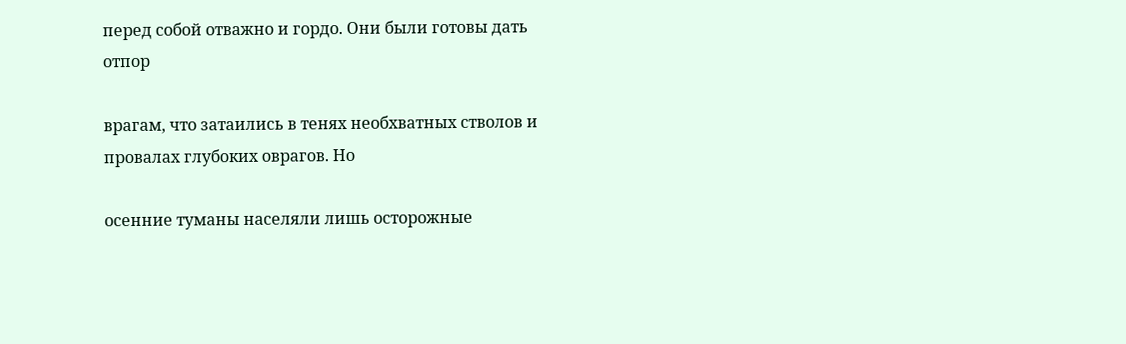перед собой отважно и гордо. Они были готовы дать отпор

врагам, что затаились в тенях необхватных стволов и провалах глубоких оврагов. Но

осенние туманы населяли лишь осторожные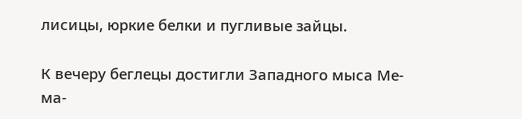лисицы, юркие белки и пугливые зайцы.

К вечеру беглецы достигли Западного мыса Ме-ма-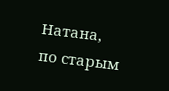Натана, по старым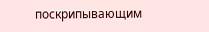поскрипывающим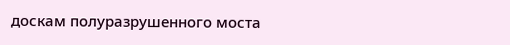доскам полуразрушенного моста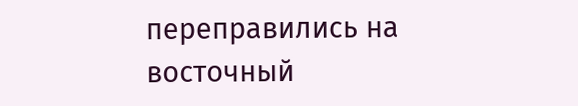переправились на восточный